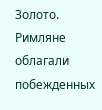Золото. Римляне облагали побежденных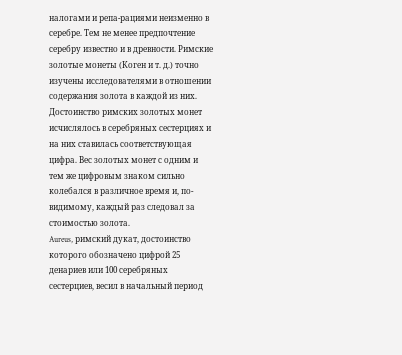налогами и репа-рациями неизменно в серебре. Тем не менее предпочтение серебру известно и в древности. Римские золотые монеты (Коген и т. д.) точно изучены исследователями в отношении содержания золота в каждой из них. Достоинство римских золотых монет исчислялось в серебряных сестерциях и на них ставилась соответствующая цифра. Вес золотых монет с одним и тем же цифровым знаком сильно колебался в различное время и, по-видимому, каждый раз следовал за стоимостью золота.
Aureus, римский дукат, достоинство которого обозначено цифрой 25 денариев или 100 серебряных сестерциев, весил в начальный период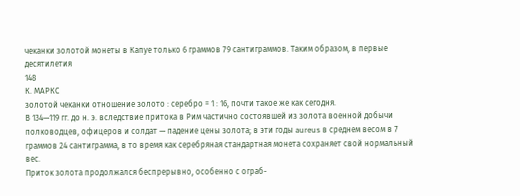чеканки золотой монеты в Капуе только 6 граммов 79 сантиграммов. Таким образом, в первые десятилетия
148
К. МАРКС
золотой чеканки отношение золото : серебро = 1 : 16, почти такое же как сегодня.
В 134—119 гг. до н. э. вследствие притока в Рим частично состоявшей из золота военной добычи полководцев, офицеров и солдат — падение цены золота; в эти годы aureus в среднем весом в 7 граммов 24 сантиграмма, в то время как серебряная стандартная монета сохраняет свой нормальный вес.
Приток золота продолжался беспрерывно, особенно с ограб-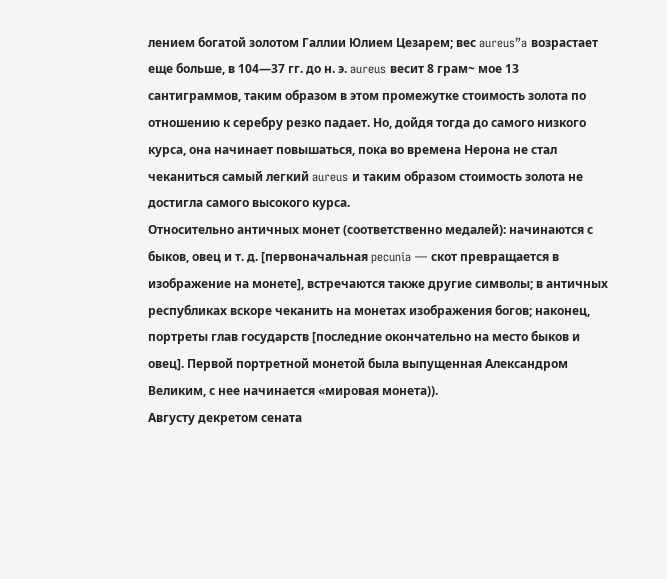лением богатой золотом Галлии Юлием Цезарем; вес aureus”a возрастает еще больше, в 104—37 гг. до н. э. aureus весит 8 грам~ мое 13 сантиграммов, таким образом в этом промежутке стоимость золота по отношению к серебру резко падает. Но, дойдя тогда до самого низкого курса, она начинает повышаться, пока во времена Нерона не стал чеканиться самый легкий aureus и таким образом стоимость золота не достигла самого высокого курса.
Относительно античных монет (соответственно медалей): начинаются с быков, овец и т. д. [первоначальная pecunia — скот превращается в изображение на монете], встречаются также другие символы; в античных республиках вскоре чеканить на монетах изображения богов; наконец, портреты глав государств [последние окончательно на место быков и овец]. Первой портретной монетой была выпущенная Александром Великим, с нее начинается «мировая монета)).
Августу декретом сената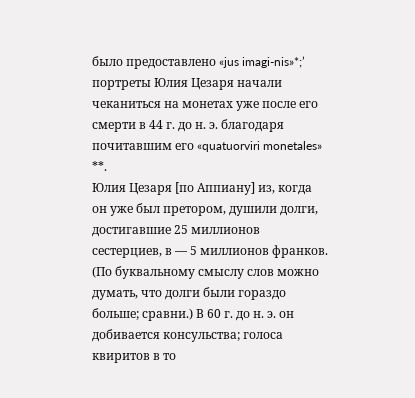было предоставлено «jus imagi-nis»*;’ портреты Юлия Цезаря начали чеканиться на монетах уже после его смерти в 44 г. до н. э. благодаря почитавшим его «quatuorviri monetales» **.
Юлия Цезаря [по Аппиану] из, когда он уже был претором, душили долги, достигавшие 25 миллионов сестерциев, в — 5 миллионов франков. (По буквальному смыслу слов можно думать, что долги были гораздо больше; сравни.) В 60 г. до н. э. он добивается консульства; голоса квиритов в то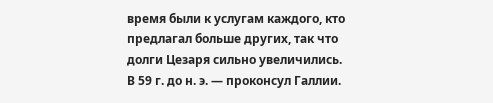время были к услугам каждого, кто предлагал больше других, так что долги Цезаря сильно увеличились.
В 59 г. до н. э. — проконсул Галлии.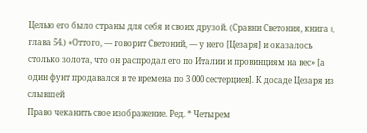Целью его было страны для себя и своих друзой. (Сравни Светония, книга I, глава 54.) «Оттого, — говорит Светоний, — у него [Цезаря] и оказалось столько золота, что он распродал его по Италии и провинциям на вес» [а один фунт продавался в те времена по 3 000 сестерциев]. К досаде Цезаря из слывшей
Право чеканить свое изображение. Ред. * Четырем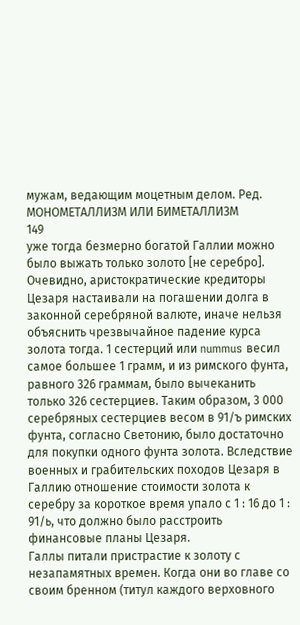мужам, ведающим моцетным делом. Ред.
МОНОМЕТАЛЛИЗМ ИЛИ БИМЕТАЛЛИЗМ
149
уже тогда безмерно богатой Галлии можно было выжать только золото [не серебро]. Очевидно, аристократические кредиторы Цезаря настаивали на погашении долга в законной серебряной валюте, иначе нельзя объяснить чрезвычайное падение курса золота тогда. 1 сестерций или nummus весил самое большее 1 грамм, и из римского фунта, равного 326 граммам, было вычеканить только 326 сестерциев. Таким образом, 3 000 серебряных сестерциев весом в 91/ъ римских фунта, согласно Светонию, было достаточно для покупки одного фунта золота. Вследствие военных и грабительских походов Цезаря в Галлию отношение стоимости золота к серебру за короткое время упало с 1 : 16 до 1 : 91/ь, что должно было расстроить финансовые планы Цезаря.
Галлы питали пристрастие к золоту с незапамятных времен. Когда они во главе со своим бренном (титул каждого верховного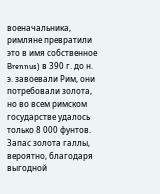военачальника, римляне превратили это в имя собственное Brennus) в 390 г. до н. э. завоевали Рим, они потребовали золота, но во всем римском государстве удалось только 8 000 фунтов. Запас золота галлы, вероятно, благодаря выгодной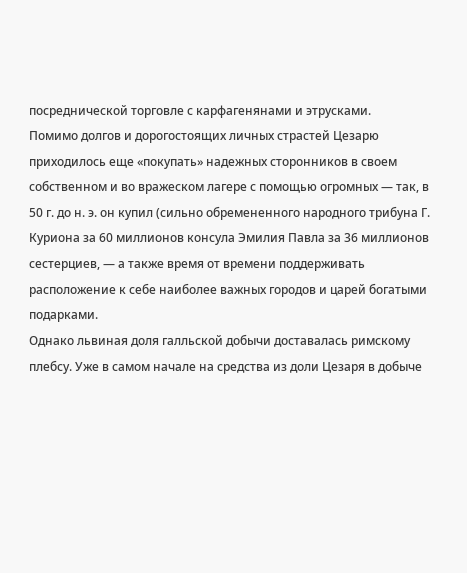посреднической торговле с карфагенянами и этрусками.
Помимо долгов и дорогостоящих личных страстей Цезарю приходилось еще «покупать» надежных сторонников в своем собственном и во вражеском лагере с помощью огромных — так, в 50 г. до н. э. он купил (сильно обремененного народного трибуна Г. Куриона за 60 миллионов консула Эмилия Павла за 36 миллионов сестерциев, — а также время от времени поддерживать расположение к себе наиболее важных городов и царей богатыми подарками.
Однако львиная доля галльской добычи доставалась римскому плебсу. Уже в самом начале на средства из доли Цезаря в добыче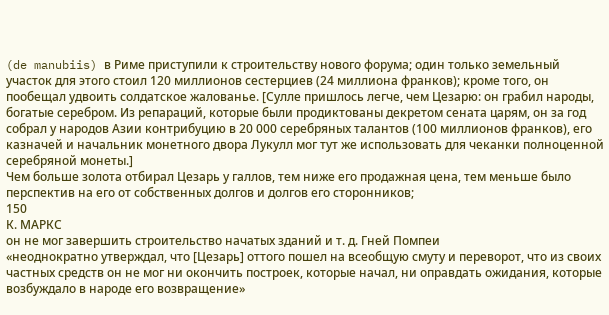(de manubiis) в Риме приступили к строительству нового форума; один только земельный участок для этого стоил 120 миллионов сестерциев (24 миллиона франков); кроме того, он пообещал удвоить солдатское жалованье. [Сулле пришлось легче, чем Цезарю: он грабил народы, богатые серебром. Из репараций, которые были продиктованы декретом сената царям, он за год собрал у народов Азии контрибуцию в 20 000 серебряных талантов (100 миллионов франков), его казначей и начальник монетного двора Лукулл мог тут же использовать для чеканки полноценной серебряной монеты.]
Чем больше золота отбирал Цезарь у галлов, тем ниже его продажная цена, тем меньше было перспектив на его от собственных долгов и долгов его сторонников;
150
К. МАРКС
он не мог завершить строительство начатых зданий и т. д. Гней Помпеи
«неоднократно утверждал, что [Цезарь] оттого пошел на всеобщую смуту и переворот, что из своих частных средств он не мог ни окончить построек, которые начал, ни оправдать ожидания, которые возбуждало в народе его возвращение»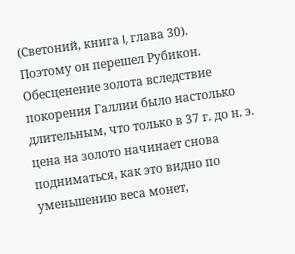(Светоний, книга I, глава 30).
Поэтому он перешел Рубикон.
Обесценение золота вследствие покорения Галлии было настолько длительным, что только в 37 г. до н. э. цена на золото начинает снова подниматься, как это видно по уменьшению веса монет,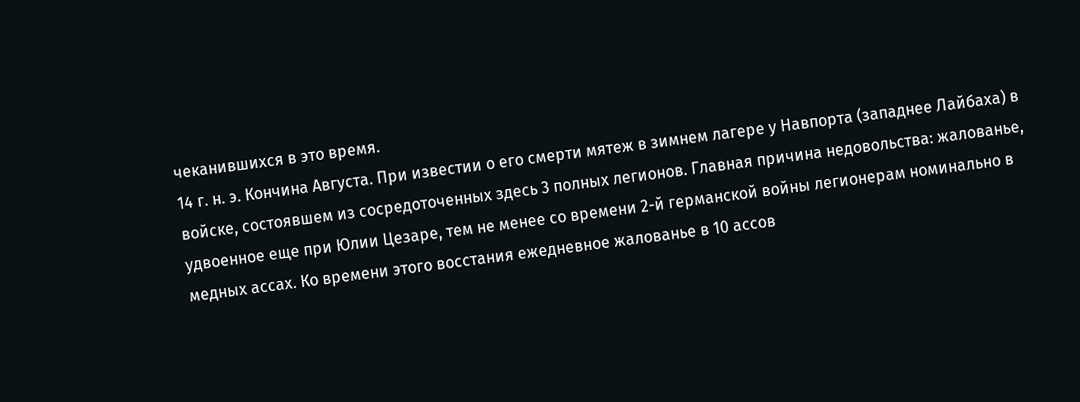чеканившихся в это время.
14 г. н. э. Кончина Августа. При известии о его смерти мятеж в зимнем лагере у Навпорта (западнее Лайбаха) в войске, состоявшем из сосредоточенных здесь 3 полных легионов. Главная причина недовольства: жалованье, удвоенное еще при Юлии Цезаре, тем не менее со времени 2-й германской войны легионерам номинально в медных ассах. Ко времени этого восстания ежедневное жалованье в 10 ассов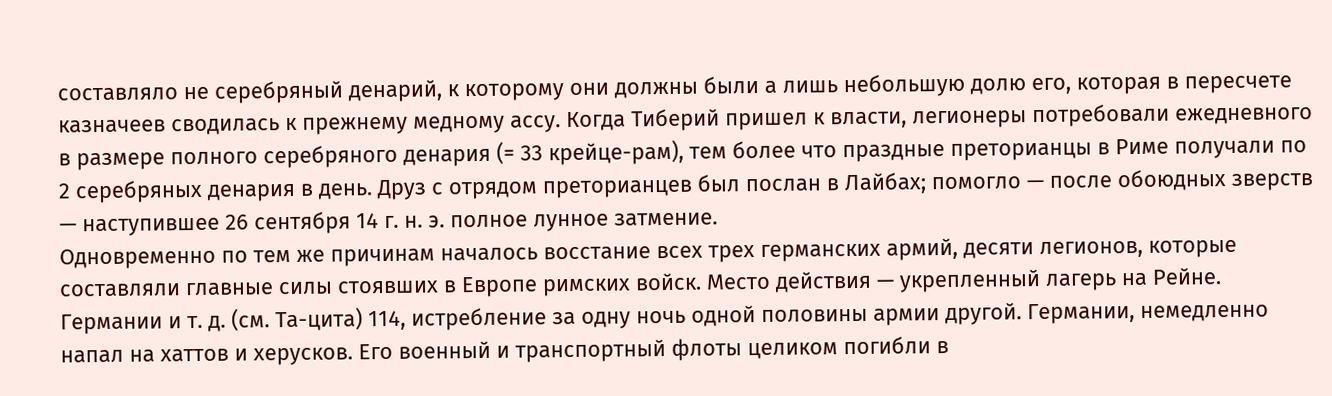составляло не серебряный денарий, к которому они должны были а лишь небольшую долю его, которая в пересчете казначеев сводилась к прежнему медному ассу. Когда Тиберий пришел к власти, легионеры потребовали ежедневного в размере полного серебряного денария (= 33 крейце-рам), тем более что праздные преторианцы в Риме получали по 2 серебряных денария в день. Друз с отрядом преторианцев был послан в Лайбах; помогло — после обоюдных зверств — наступившее 26 сентября 14 г. н. э. полное лунное затмение.
Одновременно по тем же причинам началось восстание всех трех германских армий, десяти легионов, которые составляли главные силы стоявших в Европе римских войск. Место действия — укрепленный лагерь на Рейне. Германии и т. д. (см. Та-цита) 114, истребление за одну ночь одной половины армии другой. Германии, немедленно напал на хаттов и херусков. Его военный и транспортный флоты целиком погибли в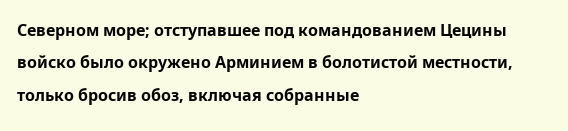Северном море; отступавшее под командованием Цецины войско было окружено Арминием в болотистой местности, только бросив обоз, включая собранные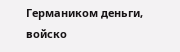Германиком деньги, войско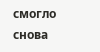смогло снова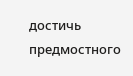достичь предмостного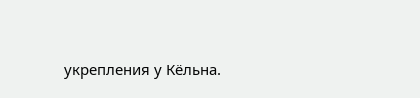укрепления у Кёльна.